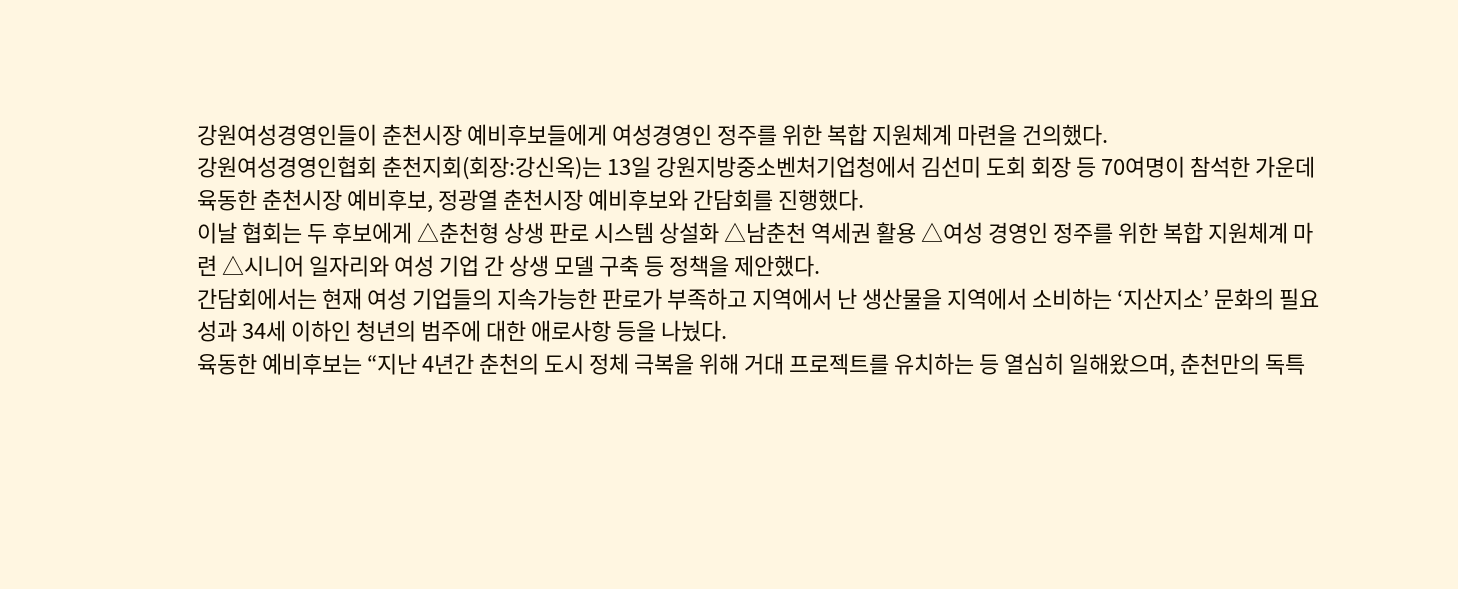강원여성경영인들이 춘천시장 예비후보들에게 여성경영인 정주를 위한 복합 지원체계 마련을 건의했다.
강원여성경영인협회 춘천지회(회장:강신옥)는 13일 강원지방중소벤처기업청에서 김선미 도회 회장 등 70여명이 참석한 가운데 육동한 춘천시장 예비후보, 정광열 춘천시장 예비후보와 간담회를 진행했다.
이날 협회는 두 후보에게 △춘천형 상생 판로 시스템 상설화 △남춘천 역세권 활용 △여성 경영인 정주를 위한 복합 지원체계 마련 △시니어 일자리와 여성 기업 간 상생 모델 구축 등 정책을 제안했다.
간담회에서는 현재 여성 기업들의 지속가능한 판로가 부족하고 지역에서 난 생산물을 지역에서 소비하는 ‘지산지소’ 문화의 필요성과 34세 이하인 청년의 범주에 대한 애로사항 등을 나눴다.
육동한 예비후보는 “지난 4년간 춘천의 도시 정체 극복을 위해 거대 프로젝트를 유치하는 등 열심히 일해왔으며, 춘천만의 독특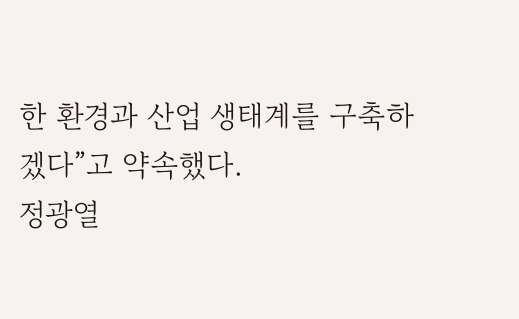한 환경과 산업 생태계를 구축하겠다”고 약속했다.
정광열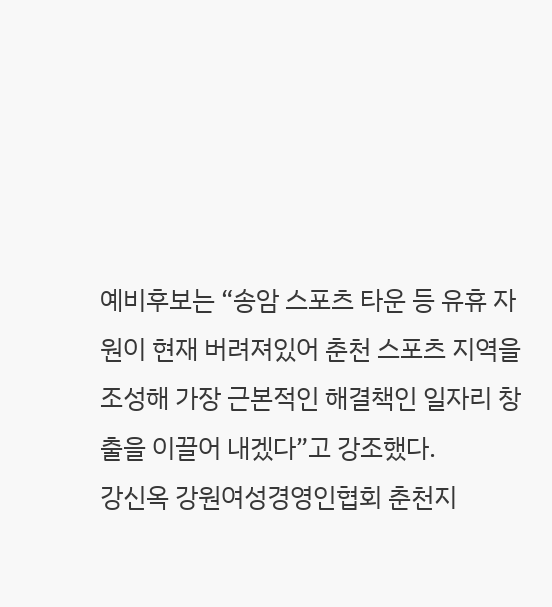예비후보는 “송암 스포츠 타운 등 유휴 자원이 현재 버려져있어 춘천 스포츠 지역을 조성해 가장 근본적인 해결책인 일자리 창출을 이끌어 내겠다”고 강조했다.
강신옥 강원여성경영인협회 춘천지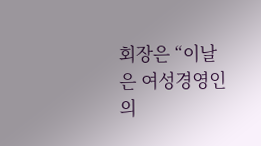회장은 “이날은 여성경영인의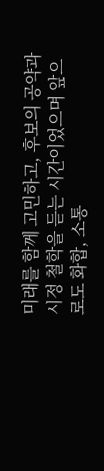미래를 함께 고민하고, 후보의 공약과 시정 철학을 듣는 시간이었으며 앞으로도 화합, 소통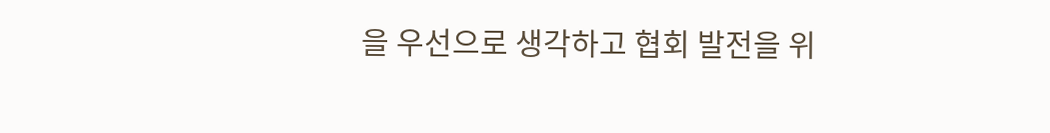을 우선으로 생각하고 협회 발전을 위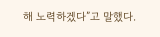해 노력하겠다”고 말했다.